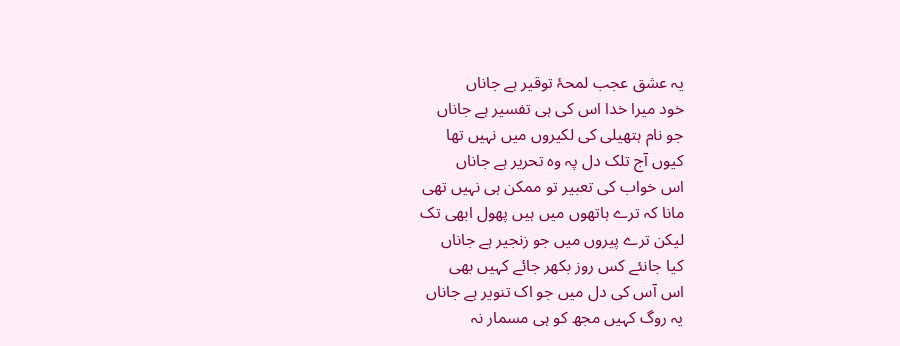یہ عشق عجب لمحۂ توقیر ہے جاناں
خود میرا خدا اس کی ہی تفسیر ہے جاناں
جو نام ہتھیلی کی لکیروں میں نہیں تھا
کیوں آج تلک دل پہ وہ تحریر ہے جاناں
اس خواب کی تعبیر تو ممکن ہی نہیں تھی
مانا کہ ترے ہاتھوں میں ہیں پھول ابھی تک
لیکن ترے پیروں میں جو زنجیر ہے جاناں
کیا جانئے کس روز بکھر جائے کہیں بھی
اس آس کی دل میں جو اک تنویر ہے جاناں
یہ روگ کہیں مجھ کو ہی مسمار نہ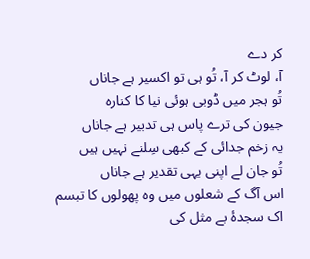کر دے
آ، لوٹ کر آ، تُو ہی تو اکسیر ہے جاناں
تُو ہجر میں ڈوبی ہوئی نیا کا کنارہ
جیون کی ترے پاس ہی تدبیر ہے جاناں
یہ زخم جدائی کے کبھی سِلنے نہیں ہیں
تُو جان لے اپنی یہی تقدیر ہے جاناں
اس آگ کے شعلوں میں وہ پھولوں کا تبسم
اک سجدۂ بے مثل کی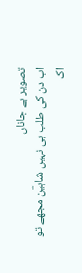تصویر ہے جاناں
اب دن کی طلب ہی نہیں شاہیؔن مجھے تو
اک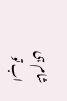شام ہی اب تو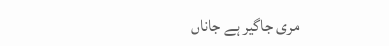مری جاگیر ہے جاناں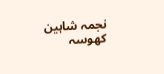نجمہ شاہین کھوسہ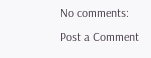No comments:
Post a Comment